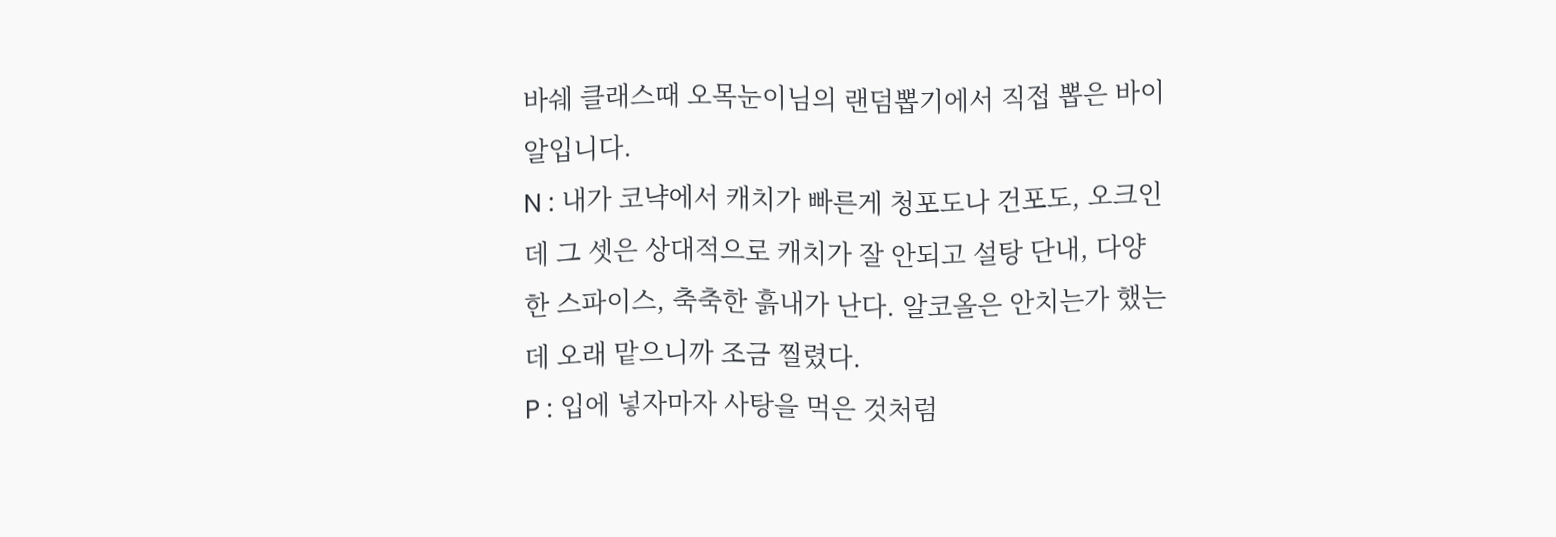바쉐 클래스때 오목눈이님의 랜덤뽑기에서 직접 뽑은 바이알입니다.
N : 내가 코냑에서 캐치가 빠른게 청포도나 건포도, 오크인데 그 셋은 상대적으로 캐치가 잘 안되고 설탕 단내, 다양한 스파이스, 축축한 흙내가 난다. 알코올은 안치는가 했는데 오래 맡으니까 조금 찔렸다.
P : 입에 넣자마자 사탕을 먹은 것처럼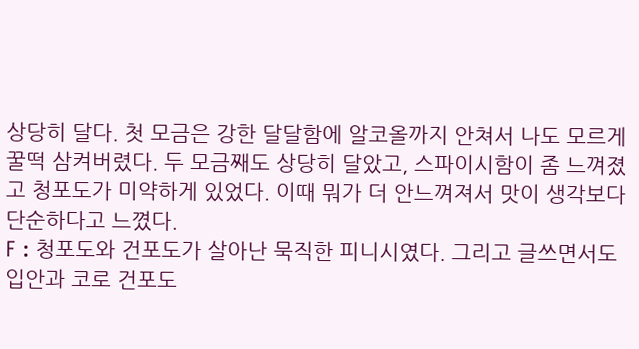상당히 달다. 첫 모금은 강한 달달함에 알코올까지 안쳐서 나도 모르게 꿀떡 삼켜버렸다. 두 모금째도 상당히 달았고, 스파이시함이 좀 느껴졌고 청포도가 미약하게 있었다. 이때 뭐가 더 안느껴져서 맛이 생각보다 단순하다고 느꼈다.
F : 청포도와 건포도가 살아난 묵직한 피니시였다. 그리고 글쓰면서도 입안과 코로 건포도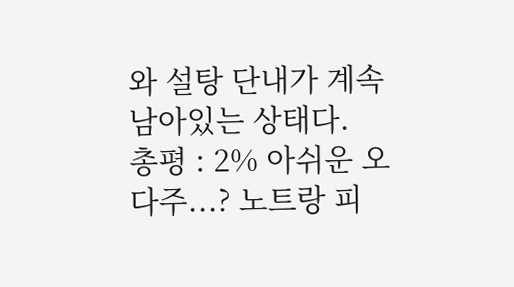와 설탕 단내가 계속 남아있는 상태다.
총평 : 2% 아쉬운 오다주...? 노트랑 피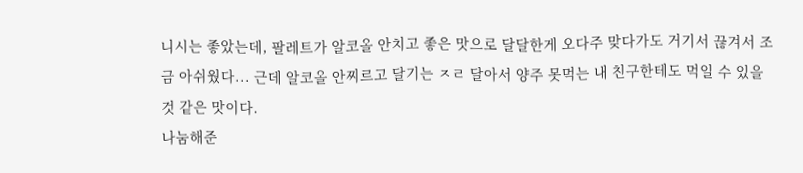니시는 좋았는데, 팔레트가 알코올 안치고 좋은 맛으로 달달한게 오다주 맞다가도 거기서 끊겨서 조금 아쉬웠다... 근데 알코올 안찌르고 달기는 ㅈㄹ 달아서 양주 못먹는 내 친구한테도 먹일 수 있을 것 같은 맛이다.
나눔해준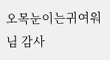오목눈이는귀여워 님 감사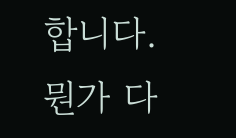합니다.
뭔가 다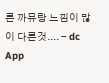른 까뮤랑 느낌이 많이 다른것.... - dc App